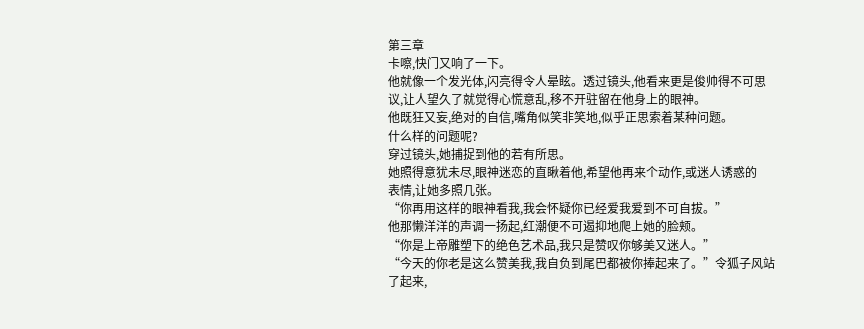第三章
卡嚓,快门又响了一下。
他就像一个发光体,闪亮得令人晕眩。透过镜头,他看来更是俊帅得不可思
议,让人望久了就觉得心慌意乱,移不开驻留在他身上的眼神。
他既狂又妄,绝对的自信,嘴角似笑非笑地,似乎正思索着某种问题。
什么样的问题呢?
穿过镜头,她捕捉到他的若有所思。
她照得意犹未尽,眼神迷恋的直瞅着他,希望他再来个动作,或迷人诱惑的
表情,让她多照几张。
“你再用这样的眼神看我,我会怀疑你已经爱我爱到不可自拔。”
他那懒洋洋的声调一扬起,红潮便不可遏抑地爬上她的脸颊。
“你是上帝雕塑下的绝色艺术品,我只是赞叹你够美又迷人。”
“今天的你老是这么赞美我,我自负到尾巴都被你捧起来了。”令狐子风站
了起来,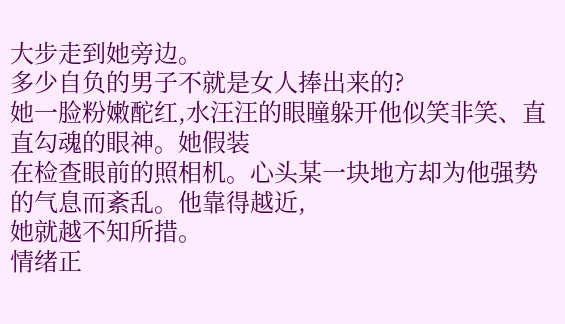大步走到她旁边。
多少自负的男子不就是女人捧出来的?
她一脸粉嫩酡红,水汪汪的眼瞳躲开他似笑非笑、直直勾魂的眼神。她假装
在检查眼前的照相机。心头某一块地方却为他强势的气息而紊乱。他靠得越近,
她就越不知所措。
情绪正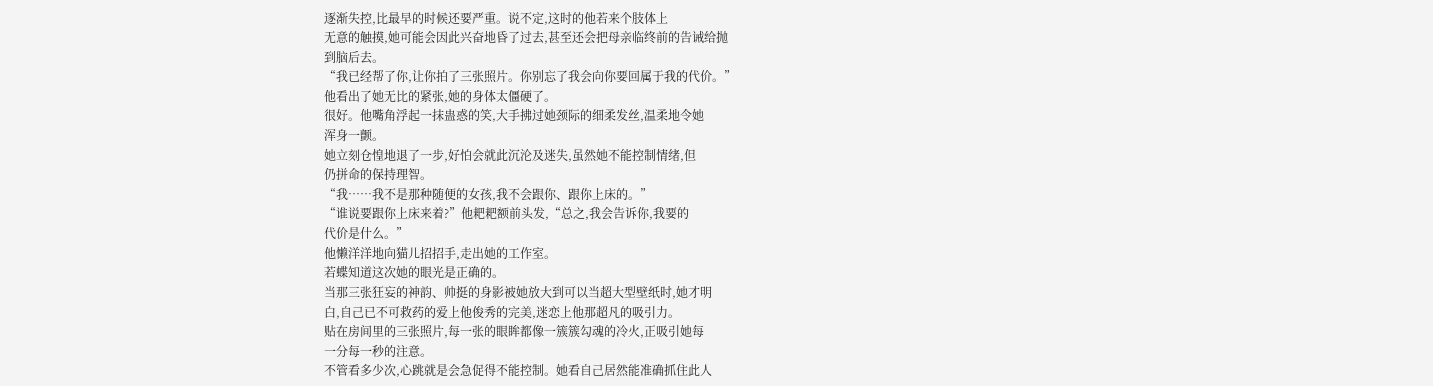逐渐失控,比最早的时候还要严重。说不定,这时的他若来个肢体上
无意的触摸,她可能会因此兴奋地昏了过去,甚至还会把母亲临终前的告诫给抛
到脑后去。
“我已经帮了你,让你拍了三张照片。你别忘了我会向你要回属于我的代价。”
他看出了她无比的紧张,她的身体太僵硬了。
很好。他嘴角浮起一抹蛊惑的笑,大手拂过她颈际的细柔发丝,温柔地令她
浑身一颤。
她立刻仓惶地退了一步,好怕会就此沉沦及迷失,虽然她不能控制情绪,但
仍拼命的保持理智。
“我……我不是那种随便的女孩,我不会跟你、跟你上床的。”
“谁说要跟你上床来着?”他耙耙额前头发,“总之,我会告诉你,我要的
代价是什么。”
他懒洋洋地向猫儿招招手,走出她的工作室。
若蝶知道这次她的眼光是正确的。
当那三张狂妄的神韵、帅挺的身影被她放大到可以当超大型壁纸时,她才明
白,自己已不可救药的爱上他俊秀的完美,迷恋上他那超凡的吸引力。
贴在房间里的三张照片,每一张的眼眸都像一簇簇勾魂的冷火,正吸引她每
一分每一秒的注意。
不管看多少次,心跳就是会急促得不能控制。她看自己居然能准确抓住此人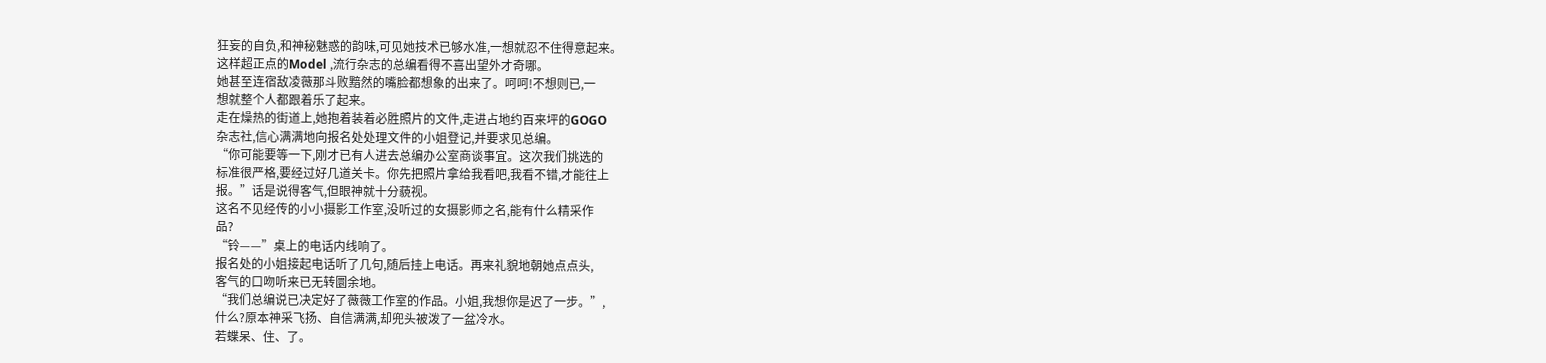狂妄的自负,和神秘魅惑的韵味,可见她技术已够水准,一想就忍不住得意起来。
这样超正点的Model ,流行杂志的总编看得不喜出望外才奇哪。
她甚至连宿敌凌薇那斗败黯然的嘴脸都想象的出来了。呵呵!不想则已,一
想就整个人都跟着乐了起来。
走在燥热的街道上,她抱着装着必胜照片的文件,走进占地约百来坪的GOGO
杂志社,信心满满地向报名处处理文件的小姐登记,并要求见总编。
“你可能要等一下,刚才已有人进去总编办公室商谈事宜。这次我们挑选的
标准很严格,要经过好几道关卡。你先把照片拿给我看吧,我看不错,才能往上
报。”话是说得客气,但眼神就十分藐视。
这名不见经传的小小摄影工作室,没听过的女摄影师之名,能有什么精采作
品?
“铃——”桌上的电话内线响了。
报名处的小姐接起电话听了几句,随后挂上电话。再来礼貌地朝她点点头,
客气的口吻听来已无转圜余地。
“我们总编说已决定好了薇薇工作室的作品。小姐,我想你是迟了一步。”,
什么?原本神采飞扬、自信满满,却兜头被泼了一盆冷水。
若蝶呆、住、了。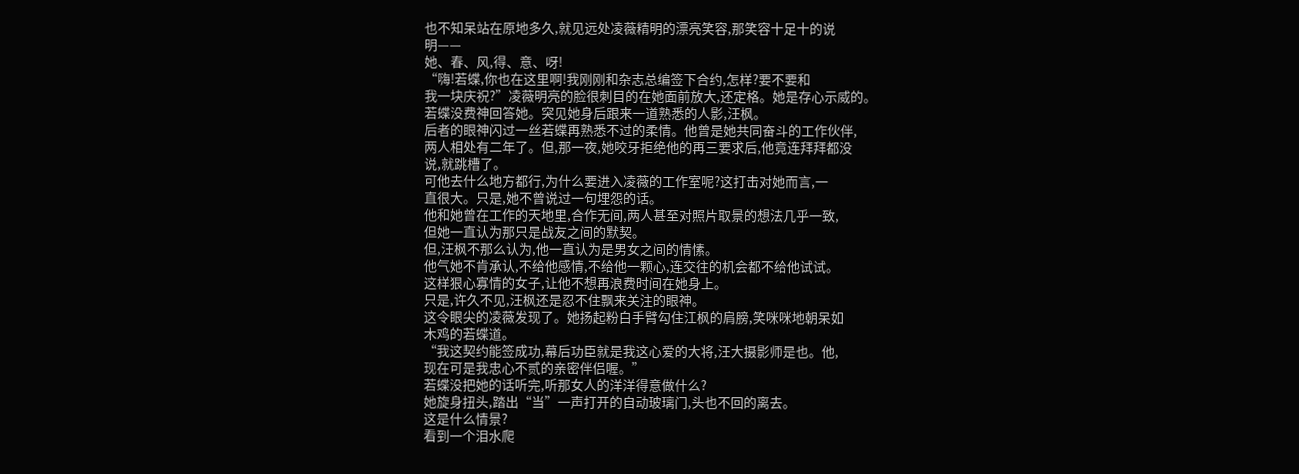也不知呆站在原地多久,就见远处凌薇精明的漂亮笑容,那笑容十足十的说
明——
她、春、风,得、意、呀!
“嗨!若蝶,你也在这里啊!我刚刚和杂志总编签下合约,怎样?要不要和
我一块庆祝?”凌薇明亮的脸很刺目的在她面前放大,还定格。她是存心示威的。
若蝶没费神回答她。突见她身后跟来一道熟悉的人影,汪枫。
后者的眼神闪过一丝若蝶再熟悉不过的柔情。他曾是她共同奋斗的工作伙伴,
两人相处有二年了。但,那一夜,她咬牙拒绝他的再三要求后,他竟连拜拜都没
说,就跳槽了。
可他去什么地方都行,为什么要进入凌薇的工作室呢?这打击对她而言,一
直很大。只是,她不曾说过一句埋怨的话。
他和她曾在工作的天地里,合作无间,两人甚至对照片取景的想法几乎一致,
但她一直认为那只是战友之间的默契。
但,汪枫不那么认为,他一直认为是男女之间的情愫。
他气她不肯承认,不给他感情,不给他一颗心,连交往的机会都不给他试试。
这样狠心寡情的女子,让他不想再浪费时间在她身上。
只是,许久不见,汪枫还是忍不住飘来关注的眼神。
这令眼尖的凌薇发现了。她扬起粉白手臂勾住江枫的肩膀,笑咪咪地朝呆如
木鸡的若蝶道。
“我这契约能签成功,幕后功臣就是我这心爱的大将,汪大摄影师是也。他,
现在可是我忠心不贰的亲密伴侣喔。”
若蝶没把她的话听完,听那女人的洋洋得意做什么?
她旋身扭头,踏出“当”一声打开的自动玻璃门,头也不回的离去。
这是什么情景?
看到一个泪水爬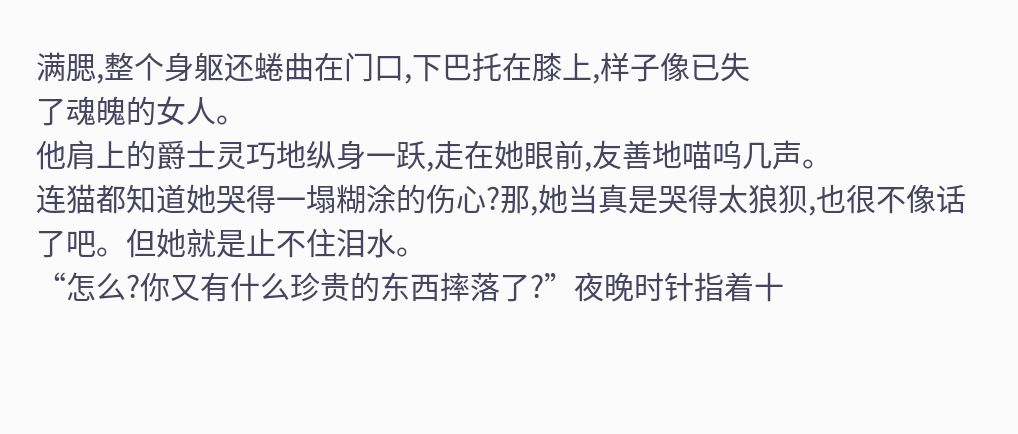满腮,整个身躯还蜷曲在门口,下巴托在膝上,样子像已失
了魂魄的女人。
他肩上的爵士灵巧地纵身一跃,走在她眼前,友善地喵呜几声。
连猫都知道她哭得一塌糊涂的伤心?那,她当真是哭得太狼狈,也很不像话
了吧。但她就是止不住泪水。
“怎么?你又有什么珍贵的东西摔落了?”夜晚时针指着十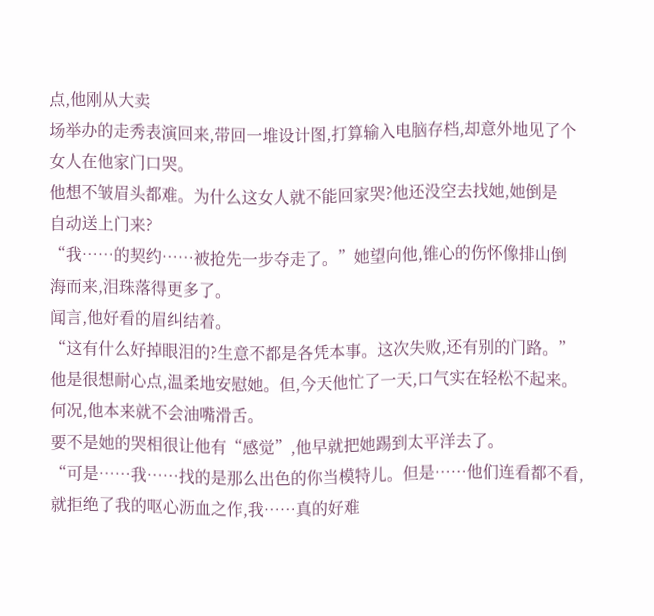点,他刚从大卖
场举办的走秀表演回来,带回一堆设计图,打算输入电脑存档,却意外地见了个
女人在他家门口哭。
他想不皱眉头都难。为什么这女人就不能回家哭?他还没空去找她,她倒是
自动送上门来?
“我……的契约……被抢先一步夺走了。”她望向他,锥心的伤怀像排山倒
海而来,泪珠落得更多了。
闻言,他好看的眉纠结着。
“这有什么好掉眼泪的?生意不都是各凭本事。这次失败,还有别的门路。”
他是很想耐心点,温柔地安慰她。但,今天他忙了一天,口气实在轻松不起来。
何况,他本来就不会油嘴滑舌。
要不是她的哭相很让他有“感觉”,他早就把她踢到太平洋去了。
“可是……我……找的是那么出色的你当模特儿。但是……他们连看都不看,
就拒绝了我的呕心沥血之作,我……真的好难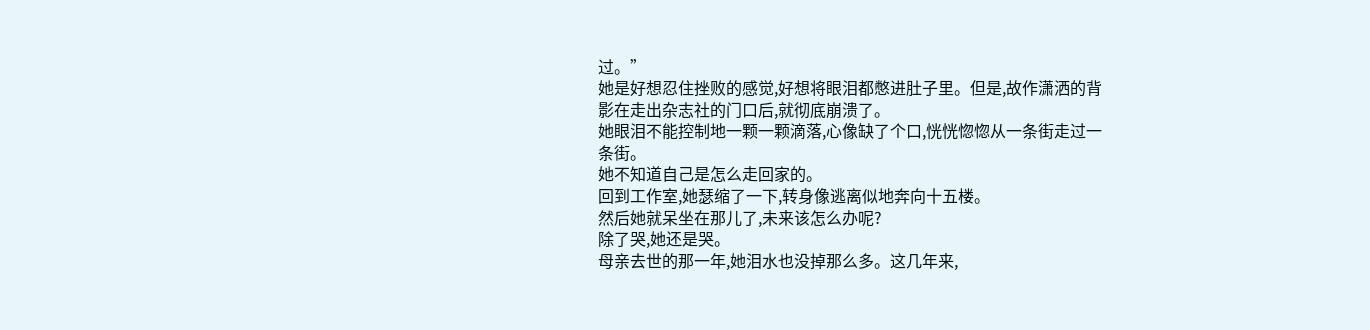过。”
她是好想忍住挫败的感觉,好想将眼泪都憋进肚子里。但是,故作潇洒的背
影在走出杂志社的门口后,就彻底崩溃了。
她眼泪不能控制地一颗一颗滴落,心像缺了个口,恍恍惚惚从一条街走过一
条街。
她不知道自己是怎么走回家的。
回到工作室,她瑟缩了一下,转身像逃离似地奔向十五楼。
然后她就呆坐在那儿了,未来该怎么办呢?
除了哭,她还是哭。
母亲去世的那一年,她泪水也没掉那么多。这几年来,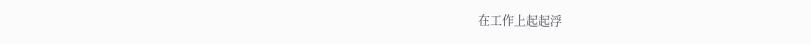在工作上起起浮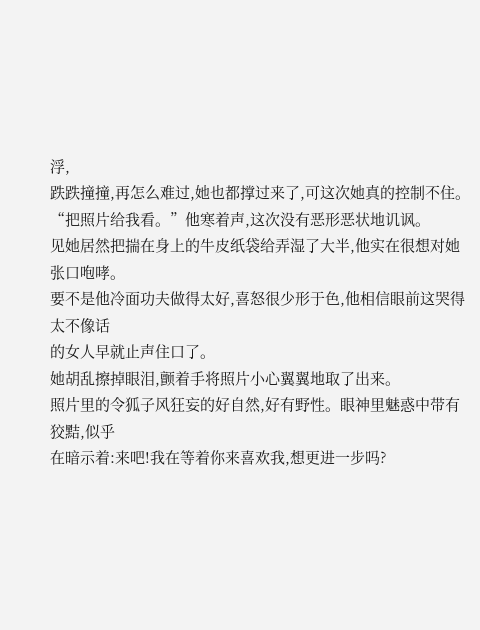浮,
跌跌撞撞,再怎么难过,她也都撑过来了,可这次她真的控制不住。
“把照片给我看。”他寒着声,这次没有恶形恶状地讥讽。
见她居然把揣在身上的牛皮纸袋给弄湿了大半,他实在很想对她张口咆哮。
要不是他冷面功夫做得太好,喜怒很少形于色,他相信眼前这哭得太不像话
的女人早就止声住口了。
她胡乱擦掉眼泪,颤着手将照片小心翼翼地取了出来。
照片里的令狐子风狂妄的好自然,好有野性。眼神里魅惑中带有狡黠,似乎
在暗示着:来吧!我在等着你来喜欢我,想更进一步吗?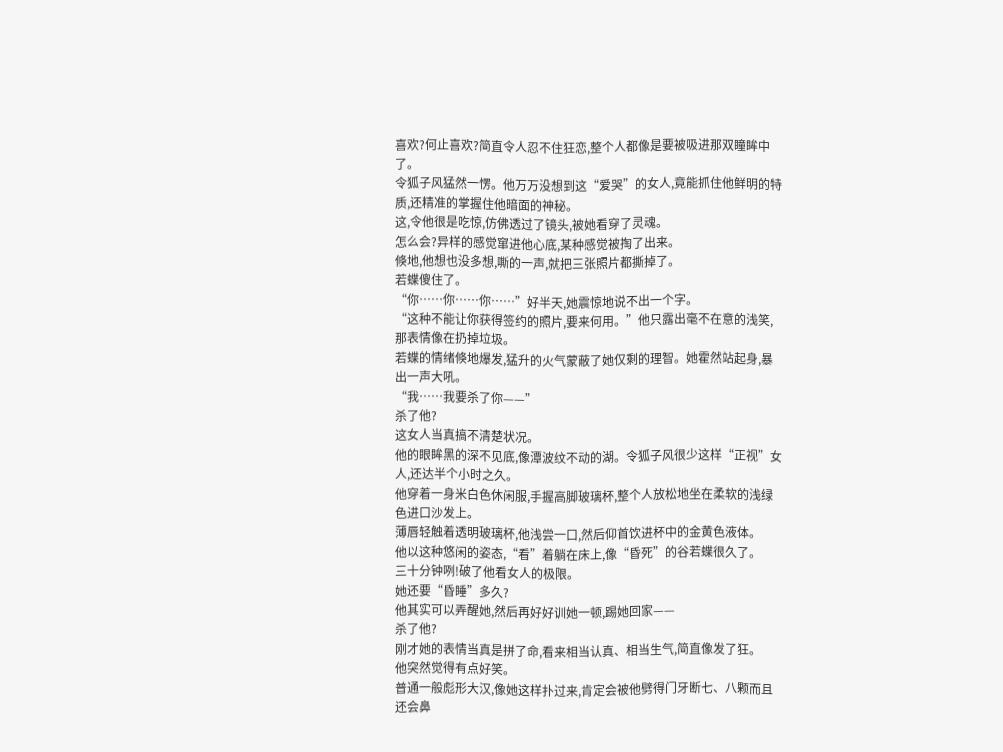喜欢?何止喜欢?简直令人忍不住狂恋,整个人都像是要被吸进那双瞳眸中
了。
令狐子风猛然一愣。他万万没想到这“爱哭”的女人,竟能抓住他鲜明的特
质,还精准的掌握住他暗面的神秘。
这,令他很是吃惊,仿佛透过了镜头,被她看穿了灵魂。
怎么会?异样的感觉窜进他心底,某种感觉被掏了出来。
倏地,他想也没多想,嘶的一声,就把三张照片都撕掉了。
若蝶傻住了。
“你……你……你……”好半天,她震惊地说不出一个字。
“这种不能让你获得签约的照片,要来何用。”他只露出毫不在意的浅笑,
那表情像在扔掉垃圾。
若蝶的情绪倏地爆发,猛升的火气蒙蔽了她仅剩的理智。她霍然站起身,暴
出一声大吼。
“我……我要杀了你——”
杀了他?
这女人当真搞不清楚状况。
他的眼眸黑的深不见底,像潭波纹不动的湖。令狐子风很少这样“正视”女
人,还达半个小时之久。
他穿着一身米白色休闲服,手握高脚玻璃杯,整个人放松地坐在柔软的浅绿
色进口沙发上。
薄唇轻触着透明玻璃杯,他浅尝一口,然后仰首饮进杯中的金黄色液体。
他以这种悠闲的姿态,“看”着躺在床上,像“昏死”的谷若蝶很久了。
三十分钟咧!破了他看女人的极限。
她还要“昏睡”多久?
他其实可以弄醒她,然后再好好训她一顿,踢她回家——
杀了他?
刚才她的表情当真是拼了命,看来相当认真、相当生气,简直像发了狂。
他突然觉得有点好笑。
普通一般彪形大汉,像她这样扑过来,肯定会被他劈得门牙断七、八颗而且
还会鼻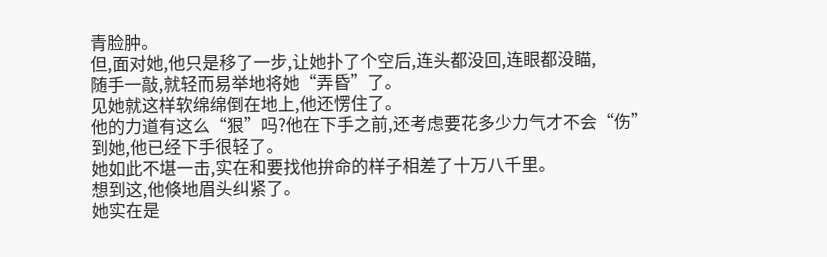青脸肿。
但,面对她,他只是移了一步,让她扑了个空后,连头都没回,连眼都没瞄,
随手一敲,就轻而易举地将她“弄昏”了。
见她就这样软绵绵倒在地上,他还愣住了。
他的力道有这么“狠”吗?他在下手之前,还考虑要花多少力气才不会“伤”
到她,他已经下手很轻了。
她如此不堪一击,实在和要找他拚命的样子相差了十万八千里。
想到这,他倏地眉头纠紧了。
她实在是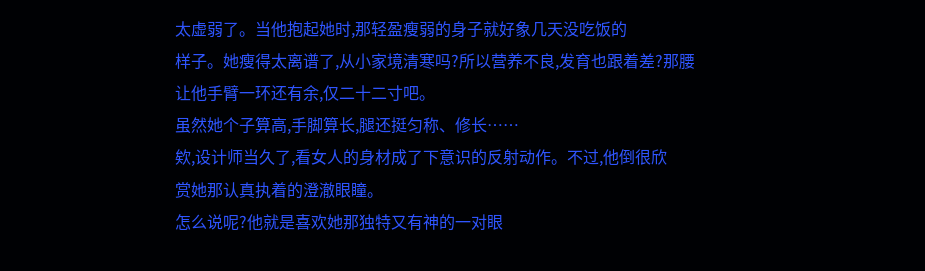太虚弱了。当他抱起她时,那轻盈瘦弱的身子就好象几天没吃饭的
样子。她瘦得太离谱了,从小家境清寒吗?所以营养不良,发育也跟着差?那腰
让他手臂一环还有余,仅二十二寸吧。
虽然她个子算高,手脚算长,腿还挺匀称、修长……
欸,设计师当久了,看女人的身材成了下意识的反射动作。不过,他倒很欣
赏她那认真执着的澄澈眼瞳。
怎么说呢?他就是喜欢她那独特又有神的一对眼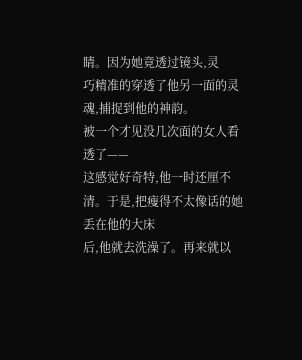睛。因为她竟透过镜头,灵
巧精准的穿透了他另一面的灵魂,捕捉到他的神韵。
被一个才见没几次面的女人看透了——
这感觉好奇特,他一时还厘不清。于是,把瘦得不太像话的她丢在他的大床
后,他就去洗澡了。再来就以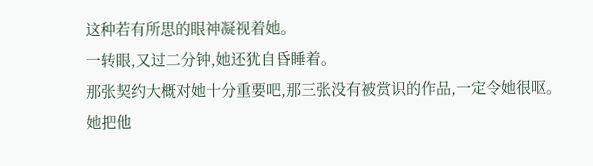这种若有所思的眼神凝视着她。
一转眼,又过二分钟,她还犹自昏睡着。
那张契约大概对她十分重要吧,那三张没有被赏识的作品,一定令她很呕。
她把他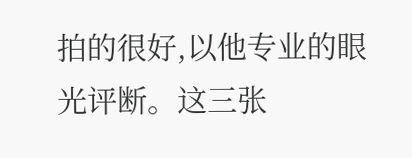拍的很好,以他专业的眼光评断。这三张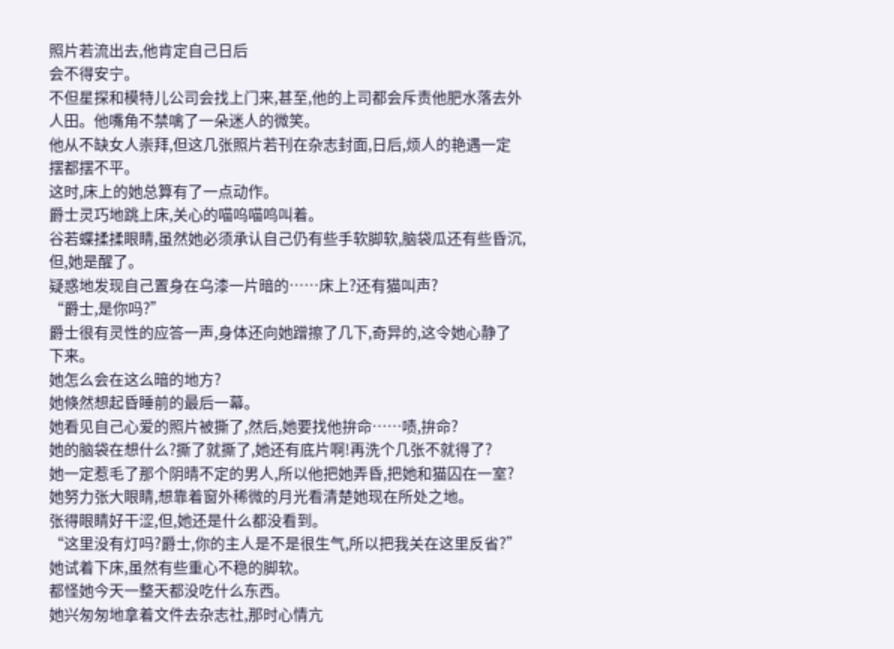照片若流出去,他肯定自己日后
会不得安宁。
不但星探和模特儿公司会找上门来,甚至,他的上司都会斥责他肥水落去外
人田。他嘴角不禁噙了一朵迷人的微笑。
他从不缺女人崇拜,但这几张照片若刊在杂志封面,日后,烦人的艳遇一定
摆都摆不平。
这时,床上的她总算有了一点动作。
爵士灵巧地跳上床,关心的喵呜喵鸣叫着。
谷若蝶揉揉眼睛,虽然她必须承认自己仍有些手软脚软,脑袋瓜还有些昏沉,
但,她是醒了。
疑惑地发现自己置身在乌漆一片暗的……床上?还有猫叫声?
“爵士,是你吗?”
爵士很有灵性的应答一声,身体还向她蹭擦了几下,奇异的,这令她心静了
下来。
她怎么会在这么暗的地方?
她倏然想起昏睡前的最后一幕。
她看见自己心爱的照片被撕了,然后,她要找他拚命……啧,拚命?
她的脑袋在想什么?撕了就撕了,她还有底片啊!再洗个几张不就得了?
她一定惹毛了那个阴晴不定的男人,所以他把她弄昏,把她和猫囚在一室?
她努力张大眼睛,想靠着窗外稀微的月光看清楚她现在所处之地。
张得眼睛好干涩,但,她还是什么都没看到。
“这里没有灯吗?爵士,你的主人是不是很生气,所以把我关在这里反省?”
她试着下床,虽然有些重心不稳的脚软。
都怪她今天一整天都没吃什么东西。
她兴匆匆地拿着文件去杂志社,那时心情亢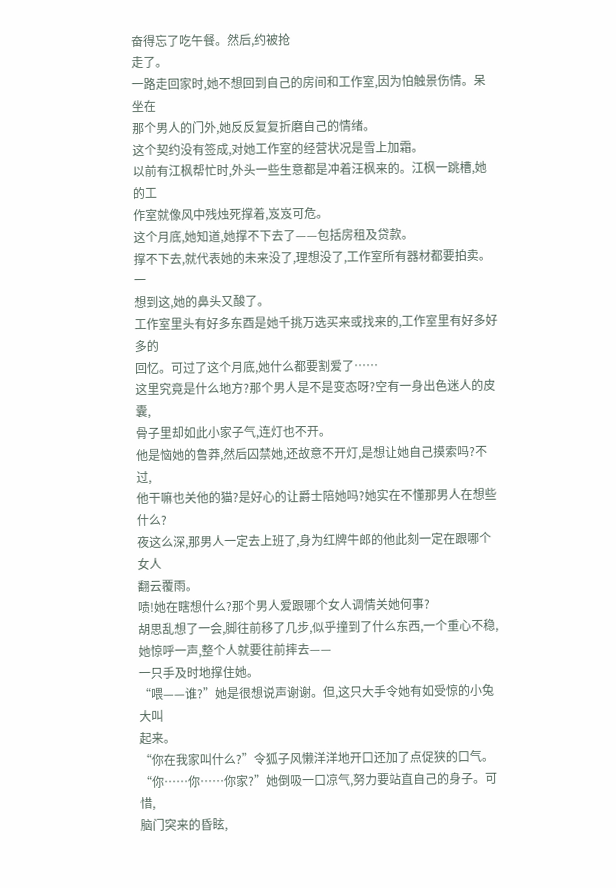奋得忘了吃午餐。然后,约被抢
走了。
一路走回家时,她不想回到自己的房间和工作室,因为怕触景伤情。呆坐在
那个男人的门外,她反反复复折磨自己的情绪。
这个契约没有签成,对她工作室的经营状况是雪上加霜。
以前有江枫帮忙时,外头一些生意都是冲着汪枫来的。江枫一跳槽,她的工
作室就像风中残烛死撑着,岌岌可危。
这个月底,她知道,她撑不下去了——包括房租及贷款。
撑不下去,就代表她的未来没了,理想没了,工作室所有器材都要拍卖。一
想到这,她的鼻头又酸了。
工作室里头有好多东酉是她千挑万选买来或找来的,工作室里有好多好多的
回忆。可过了这个月底,她什么都要割爱了……
这里究竟是什么地方?那个男人是不是变态呀?空有一身出色迷人的皮囊,
骨子里却如此小家子气,连灯也不开。
他是恼她的鲁莽,然后囚禁她,还故意不开灯,是想让她自己摸索吗?不过,
他干嘛也关他的猫?是好心的让爵士陪她吗?她实在不懂那男人在想些什么?
夜这么深,那男人一定去上班了,身为红牌牛郎的他此刻一定在跟哪个女人
翻云覆雨。
啧!她在瞎想什么?那个男人爱跟哪个女人调情关她何事?
胡思乱想了一会,脚往前移了几步,似乎撞到了什么东西,一个重心不稳,
她惊呼一声,整个人就要往前摔去——
一只手及时地撑住她。
“喂——谁?”她是很想说声谢谢。但,这只大手令她有如受惊的小兔大叫
起来。
“你在我家叫什么?”令狐子风懒洋洋地开口还加了点促狭的口气。
“你……你……你家?”她倒吸一口凉气,努力要站直自己的身子。可惜,
脑门突来的昏眩,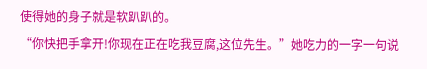使得她的身子就是软趴趴的。
“你快把手拿开!你现在正在吃我豆腐,这位先生。”她吃力的一字一句说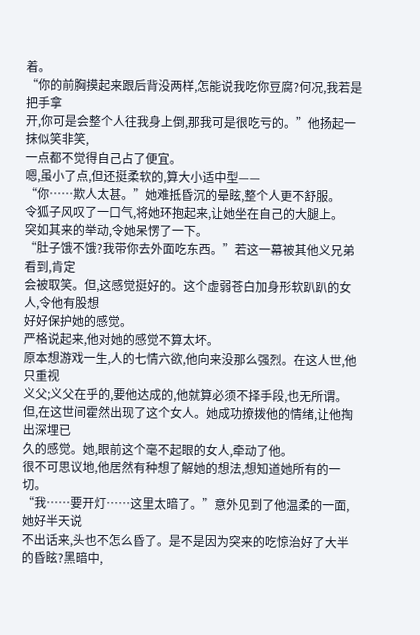着。
“你的前胸摸起来跟后背没两样,怎能说我吃你豆腐?何况,我若是把手拿
开,你可是会整个人往我身上倒,那我可是很吃亏的。”他扬起一抹似笑非笑,
一点都不觉得自己占了便宜。
嗯,虽小了点,但还挺柔软的,算大小适中型——
“你……欺人太甚。”她难抵昏沉的晕眩,整个人更不舒服。
令狐子风叹了一口气,将她环抱起来,让她坐在自己的大腿上。
突如其来的举动,令她呆愣了一下。
“肚子饿不饿?我带你去外面吃东西。”若这一幕被其他义兄弟看到,肯定
会被取笑。但,这感觉挺好的。这个虚弱苍白加身形软趴趴的女人,令他有股想
好好保护她的感觉。
严格说起来,他对她的感觉不算太坏。
原本想游戏一生,人的七情六欲,他向来没那么强烈。在这人世,他只重视
义父;义父在乎的,要他达成的,他就算必须不择手段,也无所谓。
但,在这世间霍然出现了这个女人。她成功撩拨他的情绪,让他掏出深埋已
久的感觉。她,眼前这个毫不起眼的女人,牵动了他。
很不可思议地,他居然有种想了解她的想法,想知道她所有的一切。
“我……要开灯……这里太暗了。”意外见到了他温柔的一面,她好半天说
不出话来,头也不怎么昏了。是不是因为突来的吃惊治好了大半的昏眩?黑暗中,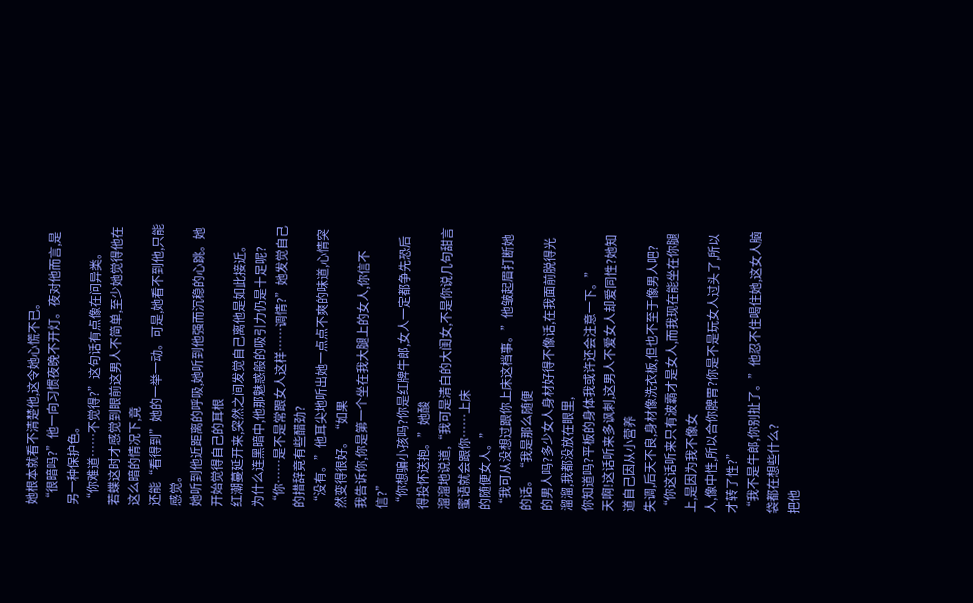她根本就看不清楚他,这令她心慌不已。
“很暗吗?”他一向习惯夜晚不开灯。夜对他而言,是另一种保护色。
“你难道……不觉得?”这句话有点像在问异类。
若蝶这时才感觉到眼前这男人不简单,至少她觉得他在这么暗的情况下,竟
还能“看得到”她的一举一动。可是,她看不到他,只能感觉。
她听到他近距离的呼吸,她听到他强而沉稳的心跳。她开始觉得自己的耳根
红潮蔓延开来,突然之间发觉自己离他是如此接近。
为什么连黑暗中,他那魅惑般的吸引力仍是十足呢?
“你……是不是常跟女人这样……调情?”她发觉自己的措辞竟有些醋劲?
“没有。”他耳尖地听出她一点点不爽的味道,心情突然变得很好。“如果
我告诉你,你是第一个坐在我大腿上的女人,你信不信?”
“你想骗小孩吗?你是红牌牛郎,女人一定都争先恐后得投怀送抱。”她酸
溜溜地说道,“我可是清白的大闺女,不是你说几句甜言蜜语就会跟你……上床
的随便女人。”
“我可从没想过跟你上床这档事。”他皱起眉打断她的话。“我是那么随便
的男人吗?多少女人身材好得不像话,在我面前脱得光溜溜,我都没放在眼里,
你知道吗?平板的身体我或许还会注意一下。”
天啊!这话听来多讽刺,这男人不爱女人却爱同性?她知道自己因从小营养
失调,后天不良,身材像洗衣板,但也不至于像男人吧?
“你这话听来只有波霸才是女人,而我现在能坐在你腿上,是因为我不像女
人,像中性,所以合你脾胃?你是不是玩女人过头了,所以才转了性?”
“我不是牛郎,你别扯了。”他忍不住喝住她,这女人脑袋都在想些什么?
把他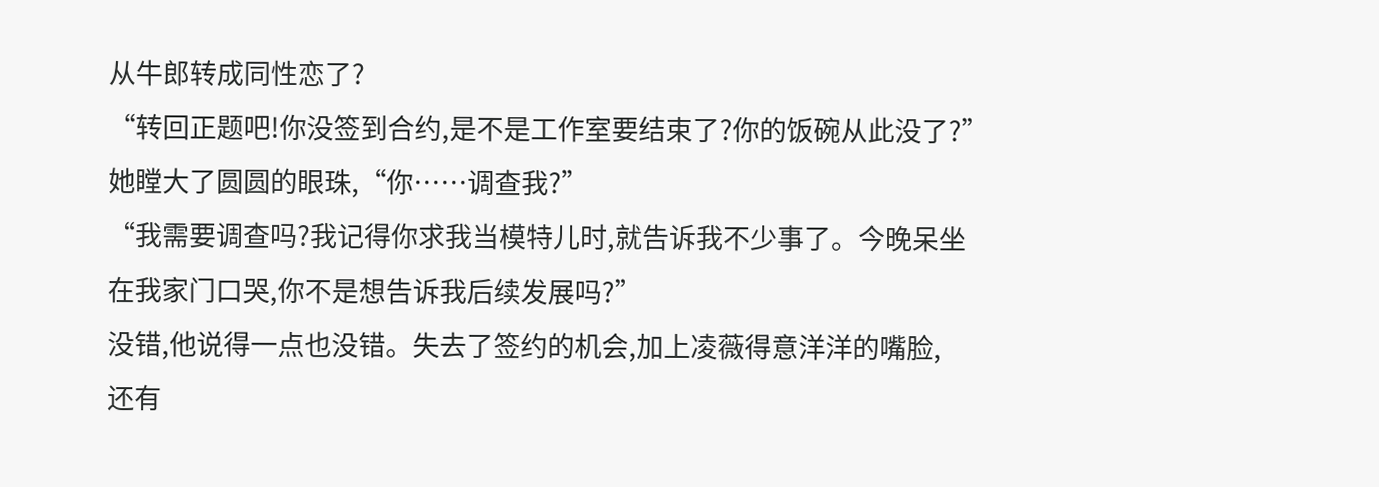从牛郎转成同性恋了?
“转回正题吧!你没签到合约,是不是工作室要结束了?你的饭碗从此没了?”
她瞠大了圆圆的眼珠,“你……调查我?”
“我需要调查吗?我记得你求我当模特儿时,就告诉我不少事了。今晚呆坐
在我家门口哭,你不是想告诉我后续发展吗?”
没错,他说得一点也没错。失去了签约的机会,加上凌薇得意洋洋的嘴脸,
还有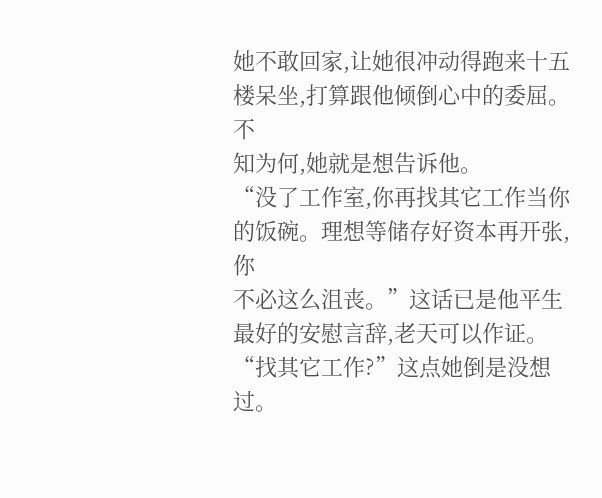她不敢回家,让她很冲动得跑来十五楼呆坐,打算跟他倾倒心中的委屈。不
知为何,她就是想告诉他。
“没了工作室,你再找其它工作当你的饭碗。理想等储存好资本再开张,你
不必这么沮丧。”这话已是他平生最好的安慰言辞,老天可以作证。
“找其它工作?”这点她倒是没想过。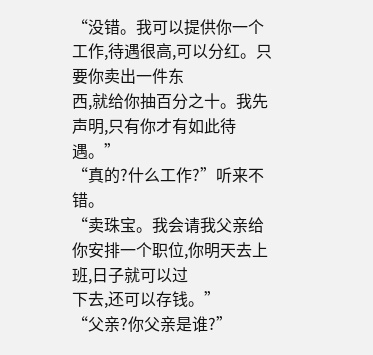“没错。我可以提供你一个工作,待遇很高,可以分红。只要你卖出一件东
西,就给你抽百分之十。我先声明,只有你才有如此待遇。”
“真的?什么工作?”听来不错。
“卖珠宝。我会请我父亲给你安排一个职位,你明天去上班,日子就可以过
下去,还可以存钱。”
“父亲?你父亲是谁?”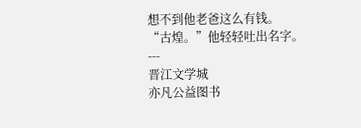想不到他老爸这么有钱。
“古煌。”他轻轻吐出名字。
---
晋江文学城
亦凡公益图书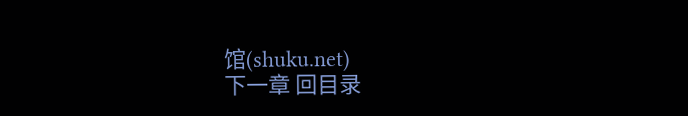馆(shuku.net)
下一章 回目录